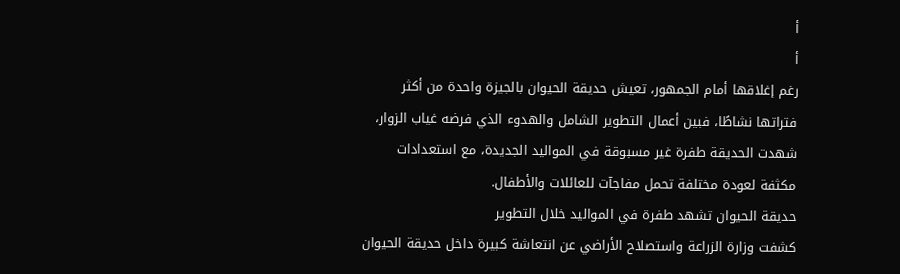أ
أ
رغم إغلاقها أمام الجمهور، تعيش حديقة الحيوان بالجيزة واحدة من أكثر فتراتها نشاطًا، فبين أعمال التطوير الشامل والهدوء الذي فرضه غياب الزوار، شهدت الحديقة طفرة غير مسبوقة في المواليد الجديدة، مع استعدادات مكثفة لعودة مختلفة تحمل مفاجآت للعائلات والأطفال.
حديقة الحيوان تشهد طفرة في المواليد خلال التطوير
كشفت وزارة الزراعة واستصلاح الأراضي عن انتعاشة كبيرة داخل حديقة الحيوان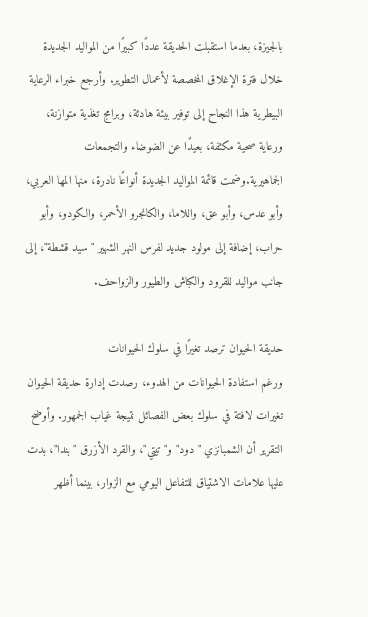بالجيزة، بعدما استقبلت الحديقة عددًا كبيرًا من المواليد الجديدة خلال فترة الإغلاق المخصصة لأعمال التطوير. وأرجع خبراء الرعاية البيطرية هذا النجاح إلى توفير بيئة هادئة، وبرامج تغذية متوازنة، ورعاية صحية مكثفة، بعيدًا عن الضوضاء والتجمعات الجماهيرية.وضمت قائمة المواليد الجديدة أنواعًا نادرة، منها المها العربي، وأبو عدس، وأبو عق، واللاما، والكانجرو الأحمر، والكودو، وأبو حراب، إضافة إلى مولود جديد لفرس النهر الشهير "سيد قشطة"، إلى جانب مواليد للقرود والكباش والطيور والزواحف.

حديقة الحيوان ترصد تغيرًا في سلوك الحيوانات
ورغم استفادة الحيوانات من الهدوء، رصدت إدارة حديقة الحيوان تغيرات لافتة في سلوك بعض الفصائل نتيجة غياب الجمهور. وأوضح التقرير أن الشمبانزي "دود" و"تيتي"، والقرد الأزرق "بندا"، بدت عليها علامات الاشتياق للتفاعل اليومي مع الزوار، بينما أظهر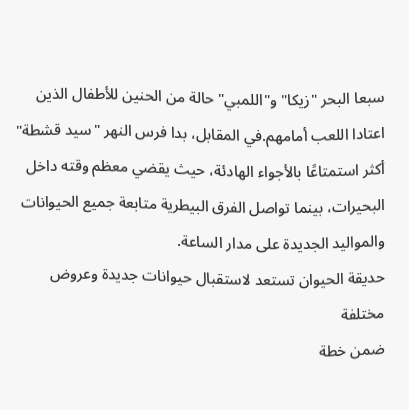سبعا البحر "زيكا" و"اللمبي" حالة من الحنين للأطفال الذين اعتادا اللعب أمامهم.في المقابل، بدا فرس النهر "سيد قشطة" أكثر استمتاعًا بالأجواء الهادئة، حيث يقضي معظم وقته داخل البحيرات، بينما تواصل الفرق البيطرية متابعة جميع الحيوانات والمواليد الجديدة على مدار الساعة.
حديقة الحيوان تستعد لاستقبال حيوانات جديدة وعروض مختلفة
ضمن خطة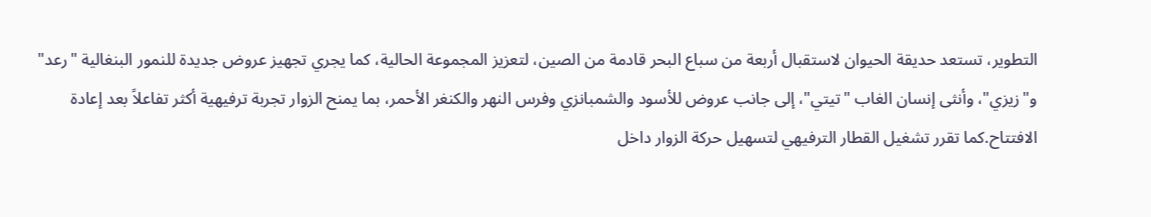التطوير، تستعد حديقة الحيوان لاستقبال أربعة من سباع البحر قادمة من الصين، لتعزيز المجموعة الحالية، كما يجري تجهيز عروض جديدة للنمور البنغالية "رعد" و"زيزي"، وأنثى إنسان الغاب "تيتي"، إلى جانب عروض للأسود والشمبانزي وفرس النهر والكنغر الأحمر، بما يمنح الزوار تجربة ترفيهية أكثر تفاعلاً بعد إعادة الافتتاح.كما تقرر تشغيل القطار الترفيهي لتسهيل حركة الزوار داخل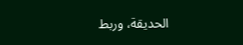الحديقة، وربط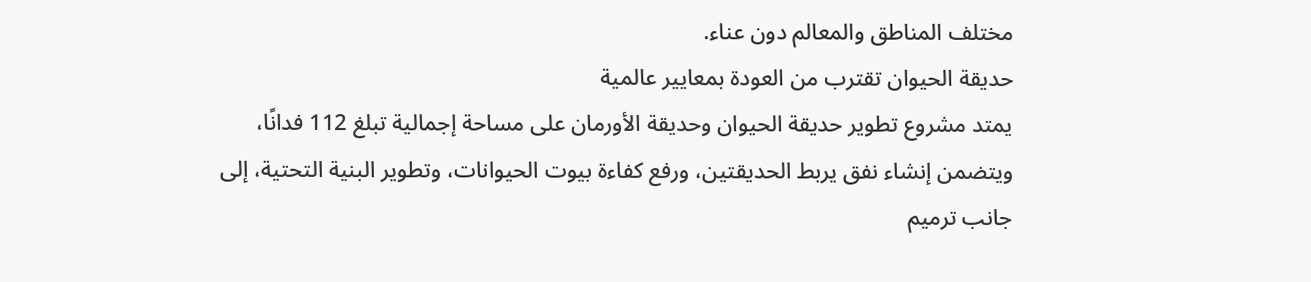مختلف المناطق والمعالم دون عناء.
حديقة الحيوان تقترب من العودة بمعايير عالمية
يمتد مشروع تطوير حديقة الحيوان وحديقة الأورمان على مساحة إجمالية تبلغ 112 فدانًا، ويتضمن إنشاء نفق يربط الحديقتين، ورفع كفاءة بيوت الحيوانات، وتطوير البنية التحتية، إلى جانب ترميم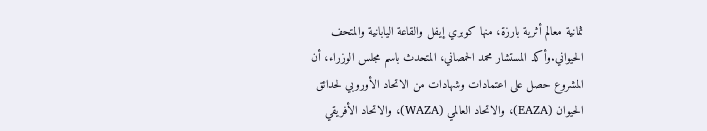ثمانية معالم أثرية بارزة، منها كوبري إيفل والقاعة اليابانية والمتحف الحيواني.وأكد المستشار محمد الحمصاني، المتحدث باسم مجلس الوزراء، أن المشروع حصل على اعتمادات وشهادات من الاتحاد الأوروبي لحدائق الحيوان (EAZA)، والاتحاد العالمي (WAZA)، والاتحاد الأفريقي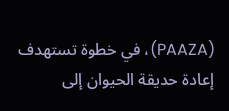(PAAZA)، في خطوة تستهدف إعادة حديقة الحيوان إلى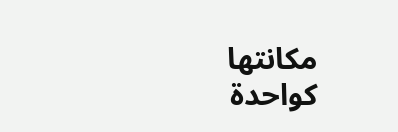مكانتها كواحدة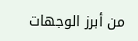من أبرز الوجهات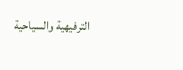الترفيهية والسياحية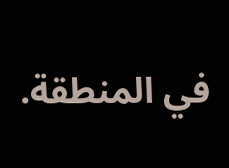في المنطقة.